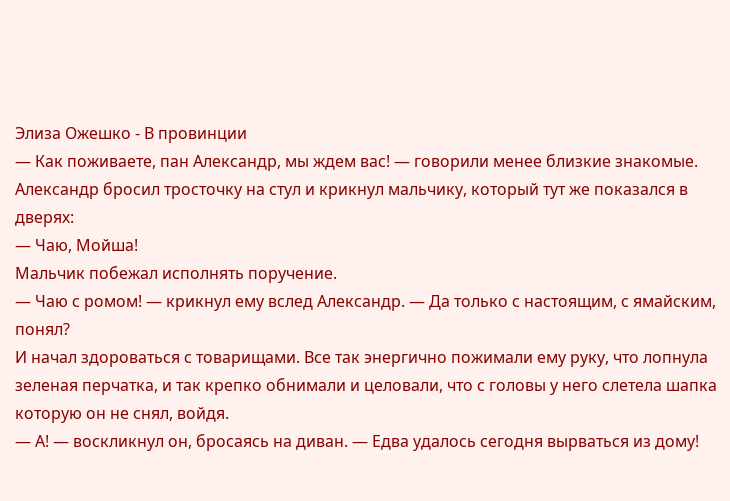Элиза Ожешко - В провинции
— Как поживаете, пан Александр, мы ждем вас! — говорили менее близкие знакомые.
Александр бросил тросточку на стул и крикнул мальчику, который тут же показался в дверях:
— Чаю, Мойша!
Мальчик побежал исполнять поручение.
— Чаю с ромом! — крикнул ему вслед Александр. — Да только с настоящим, с ямайским, понял?
И начал здороваться с товарищами. Все так энергично пожимали ему руку, что лопнула зеленая перчатка, и так крепко обнимали и целовали, что с головы у него слетела шапка которую он не снял, войдя.
— А! — воскликнул он, бросаясь на диван. — Едва удалось сегодня вырваться из дому!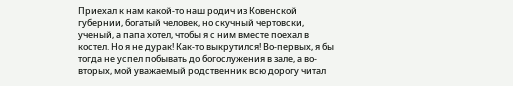Приехал к нам какой-то наш родич из Ковенской губернии, богатый человек, но скучный чертовски, ученый, а папа хотел, чтобы я с ним вместе поехал в костел. Но я не дурак! Как-то выкрутился! Во-первых, я бы тогда не успел побывать до богослужения в зале, а во-вторых, мой уважаемый родственник всю дорогу читал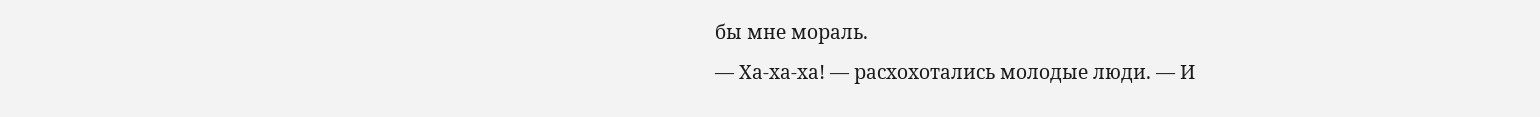бы мне мораль.
— Ха-ха-ха! — расхохотались молодые люди. — И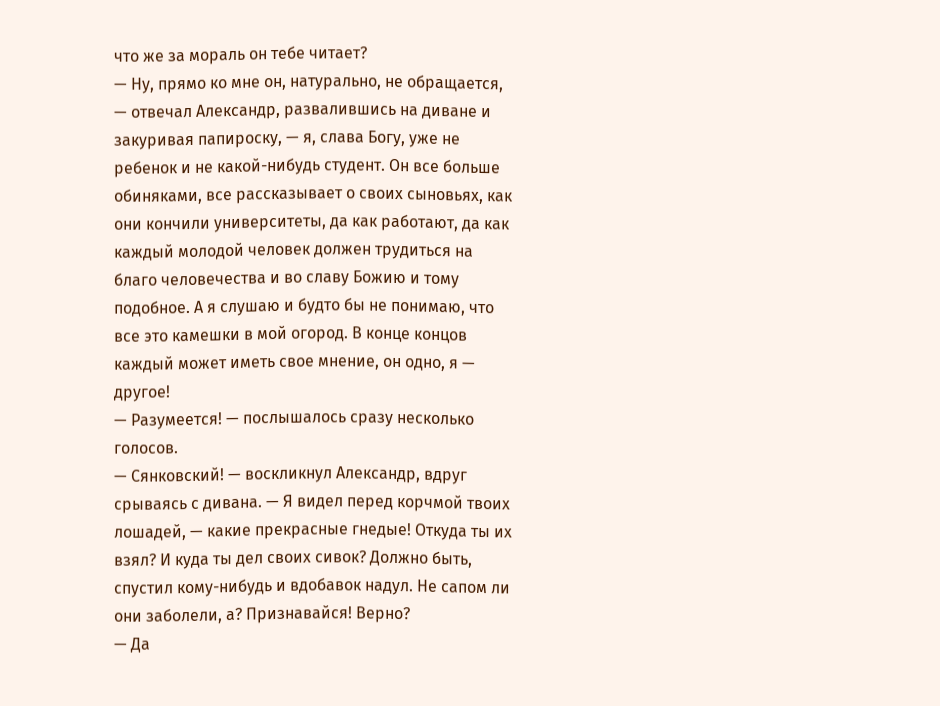что же за мораль он тебе читает?
— Ну, прямо ко мне он, натурально, не обращается, — отвечал Александр, развалившись на диване и закуривая папироску, — я, слава Богу, уже не ребенок и не какой-нибудь студент. Он все больше обиняками, все рассказывает о своих сыновьях, как они кончили университеты, да как работают, да как каждый молодой человек должен трудиться на благо человечества и во славу Божию и тому подобное. А я слушаю и будто бы не понимаю, что все это камешки в мой огород. В конце концов каждый может иметь свое мнение, он одно, я — другое!
— Разумеется! — послышалось сразу несколько голосов.
— Сянковский! — воскликнул Александр, вдруг срываясь с дивана. — Я видел перед корчмой твоих лошадей, — какие прекрасные гнедые! Откуда ты их взял? И куда ты дел своих сивок? Должно быть, спустил кому-нибудь и вдобавок надул. Не сапом ли они заболели, а? Признавайся! Верно?
— Да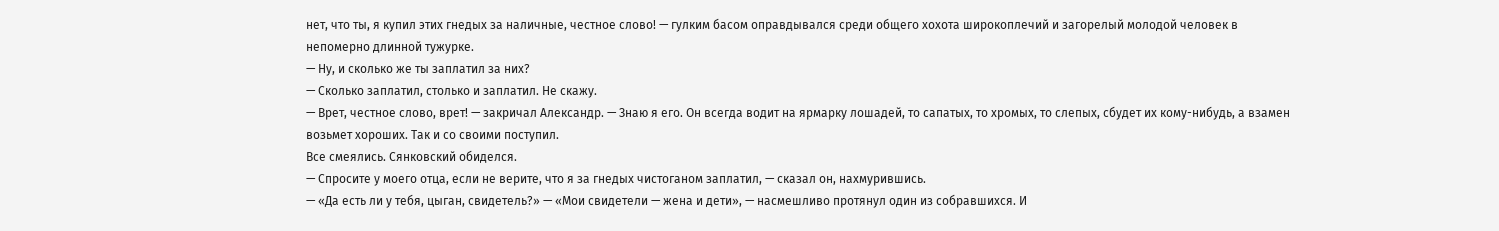нет, что ты, я купил этих гнедых за наличные, честное слово! — гулким басом оправдывался среди общего хохота широкоплечий и загорелый молодой человек в непомерно длинной тужурке.
— Ну, и сколько же ты заплатил за них?
— Сколько заплатил, столько и заплатил. Не скажу.
— Врет, честное слово, врет! — закричал Александр. — Знаю я его. Он всегда водит на ярмарку лошадей, то сапатых, то хромых, то слепых, сбудет их кому-нибудь, а взамен возьмет хороших. Так и со своими поступил.
Все смеялись. Сянковский обиделся.
— Спросите у моего отца, если не верите, что я за гнедых чистоганом заплатил, — сказал он, нахмурившись.
— «Да есть ли у тебя, цыган, свидетель?» — «Мои свидетели — жена и дети», — насмешливо протянул один из собравшихся. И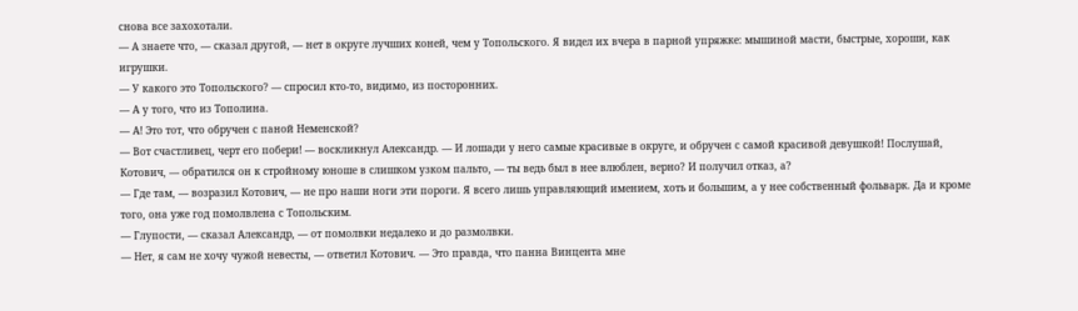снова все захохотали.
— А знаете что, — сказал другой, — нет в округе лучших коней, чем у Топольского. Я видел их вчера в парной упряжке: мышиной масти, быстрые, хороши, как игрушки.
— У какого это Топольского? — спросил кто-то, видимо, из посторонних.
— А у того, что из Тополина.
— А! Это тот, что обручен с паной Неменской?
— Вот счастливец, черт его побери! — воскликнул Александр. — И лошади у него самые красивые в округе, и обручен с самой красивой девушкой! Послушай, Котович, — обратился он к стройному юноше в слишком узком пальто, — ты ведь был в нее влюблен, верно? И получил отказ, а?
— Где там, — возразил Котович, — не про наши ноги эти пороги. Я всего лишь управляющий имением, хоть и большим, а у нее собственный фольварк. Да и кроме того, она уже год помолвлена с Топольским.
— Глупости, — сказал Александр, — от помолвки недалеко и до размолвки.
— Нет, я сам не хочу чужой невесты, — ответил Котович. — Это правда, что панна Винцента мне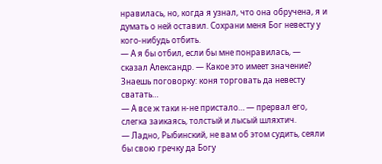нравилась, но, когда я узнал, что она обручена, я и думать о ней оставил. Сохрани меня Бог невесту у кого-нибудь отбить.
— А я бы отбил, если бы мне понравилась, — сказал Александр. — Какое это имеет значение? Знаешь поговорку: коня торговать да невесту сватать…
— А все ж таки н-не пристало… — прервал его, слегка заикаясь, толстый и лысый шляхтич.
— Ладно, Рыбинский, не вам об этом судить, сеяли бы свою гречку да Богу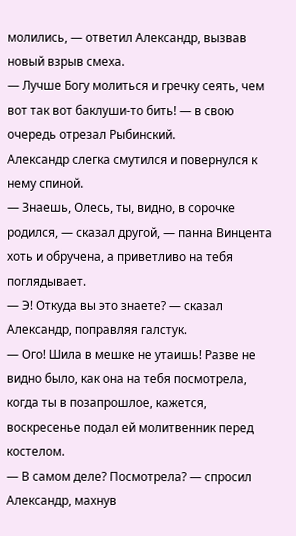молились, — ответил Александр, вызвав новый взрыв смеха.
— Лучше Богу молиться и гречку сеять, чем вот так вот баклуши-то бить! — в свою очередь отрезал Рыбинский.
Александр слегка смутился и повернулся к нему спиной.
— Знаешь, Олесь, ты, видно, в сорочке родился, — сказал другой, — панна Винцента хоть и обручена, а приветливо на тебя поглядывает.
— Э! Откуда вы это знаете? — сказал Александр, поправляя галстук.
— Ого! Шила в мешке не утаишь! Разве не видно было, как она на тебя посмотрела, когда ты в позапрошлое, кажется, воскресенье подал ей молитвенник перед костелом.
— В самом деле? Посмотрела? — спросил Александр, махнув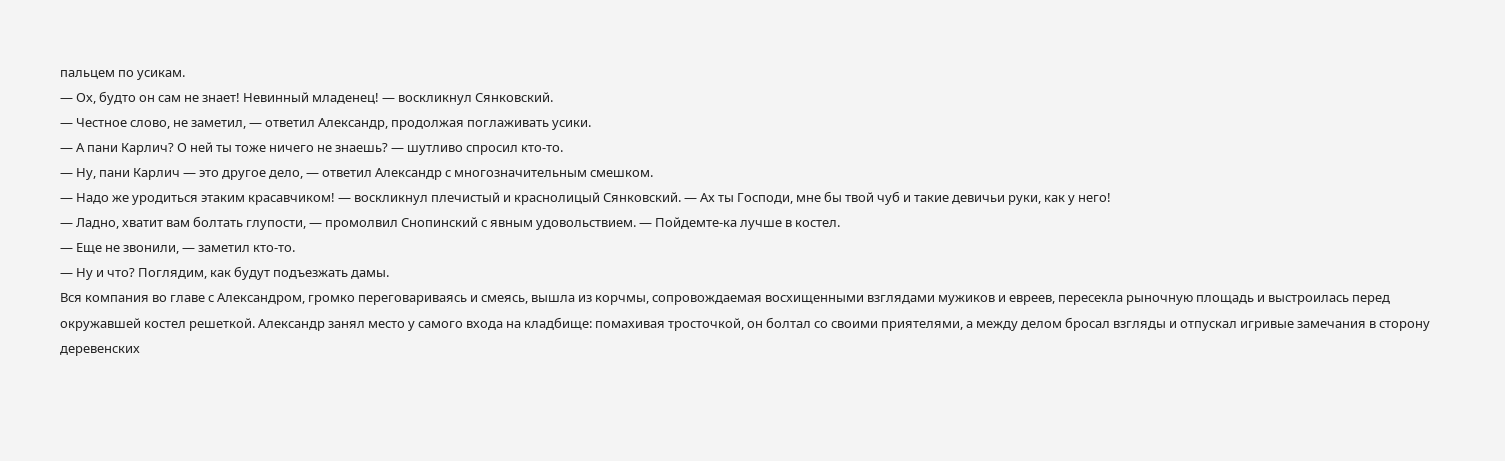пальцем по усикам.
— Ох, будто он сам не знает! Невинный младенец! — воскликнул Сянковский.
— Честное слово, не заметил, — ответил Александр, продолжая поглаживать усики.
— А пани Карлич? О ней ты тоже ничего не знаешь? — шутливо спросил кто-то.
— Ну, пани Карлич — это другое дело, — ответил Александр с многозначительным смешком.
— Надо же уродиться этаким красавчиком! — воскликнул плечистый и краснолицый Сянковский. — Ах ты Господи, мне бы твой чуб и такие девичьи руки, как у него!
— Ладно, хватит вам болтать глупости, — промолвил Снопинский с явным удовольствием. — Пойдемте-ка лучше в костел.
— Еще не звонили, — заметил кто-то.
— Ну и что? Поглядим, как будут подъезжать дамы.
Вся компания во главе с Александром, громко переговариваясь и смеясь, вышла из корчмы, сопровождаемая восхищенными взглядами мужиков и евреев, пересекла рыночную площадь и выстроилась перед окружавшей костел решеткой. Александр занял место у самого входа на кладбище: помахивая тросточкой, он болтал со своими приятелями, а между делом бросал взгляды и отпускал игривые замечания в сторону деревенских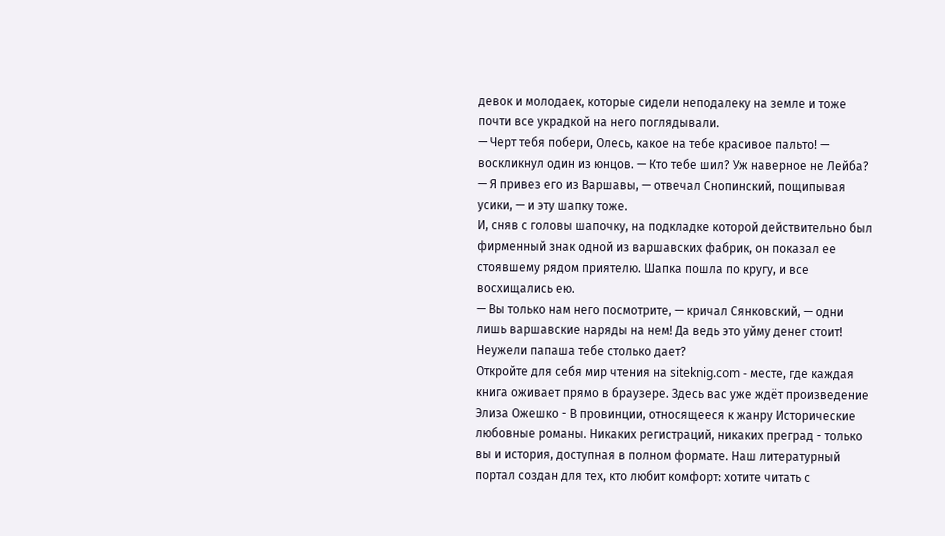девок и молодаек, которые сидели неподалеку на земле и тоже почти все украдкой на него поглядывали.
— Черт тебя побери, Олесь, какое на тебе красивое пальто! — воскликнул один из юнцов. — Кто тебе шил? Уж наверное не Лейба?
— Я привез его из Варшавы, — отвечал Снопинский, пощипывая усики, — и эту шапку тоже.
И, сняв с головы шапочку, на подкладке которой действительно был фирменный знак одной из варшавских фабрик, он показал ее стоявшему рядом приятелю. Шапка пошла по кругу, и все восхищались ею.
— Вы только нам него посмотрите, — кричал Сянковский, — одни лишь варшавские наряды на нем! Да ведь это уйму денег стоит! Неужели папаша тебе столько дает?
Откройте для себя мир чтения на siteknig.com - месте, где каждая книга оживает прямо в браузере. Здесь вас уже ждёт произведение Элиза Ожешко - В провинции, относящееся к жанру Исторические любовные романы. Никаких регистраций, никаких преград - только вы и история, доступная в полном формате. Наш литературный портал создан для тех, кто любит комфорт: хотите читать с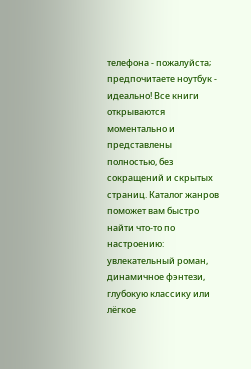телефона - пожалуйста; предпочитаете ноутбук - идеально! Все книги открываются моментально и представлены полностью, без сокращений и скрытых страниц. Каталог жанров поможет вам быстро найти что-то по настроению: увлекательный роман, динамичное фэнтези, глубокую классику или лёгкое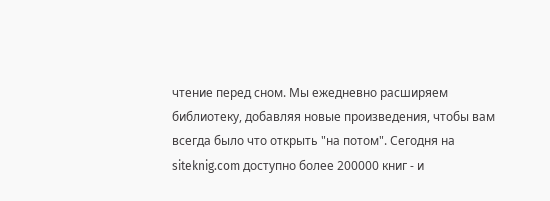чтение перед сном. Мы ежедневно расширяем библиотеку, добавляя новые произведения, чтобы вам всегда было что открыть "на потом". Сегодня на siteknig.com доступно более 200000 книг - и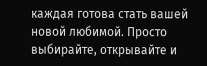каждая готова стать вашей новой любимой. Просто выбирайте, открывайте и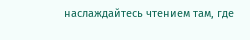наслаждайтесь чтением там, где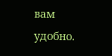вам удобно.